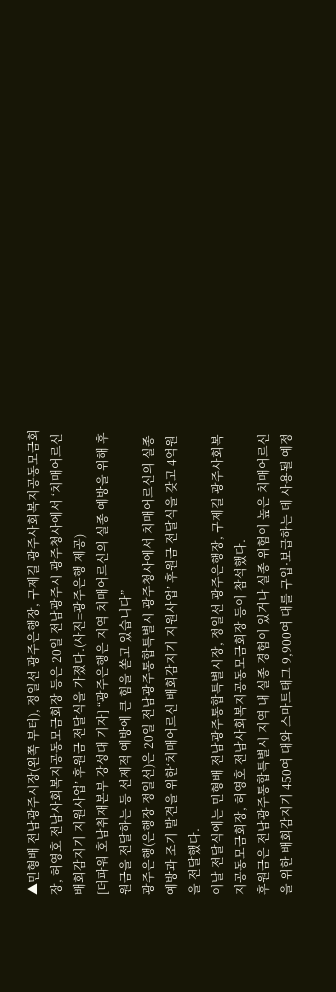▲민형배 전남광주시장(왼쪽 부터), 정일선 광주은행장, 구제길 광주사회복지공동모금회장, 허영호 전남사회복지공동모금회장 등은 20일 전남광주시 광주청사에서 ‘치매어르신 배회감지기 지원사업’ 후원금 전달식을 가졌다.(사진=광주은행 제공)
[더파워 호남취재본부 강성대 기자] “광주은행은 지역 치매어르신의 실종 예방을 위해 후원금을 전달하는 등 선제적 예방에 큰 힘을 쏟고 있습니다”
광주은행(은행장 정일선)은 20일 전남광주통합특별시 광주청사에서 치매어르신의 실종 예방과 조기 발견을 위한‘치매어르신 배회감지기 지원사업’ 후원금 전달식을 갖고 4억원을 전달했다.
이날 전달식에는 민형배 전남광주통합특별시장, 정일선 광주은행장, 구제길 광주사회복지공동모금회장, 허영호 전남사회복지공동모금회장 등이 참석했다.
후원금은 전남광주통합특별시 지역 내 실종 경험이 있거나 실종 위험이 높은 치매어르신을 위한 배회감지기 450여 대와 스마트태그 9,900여 대를 구입·보급하는 데 사용될 예정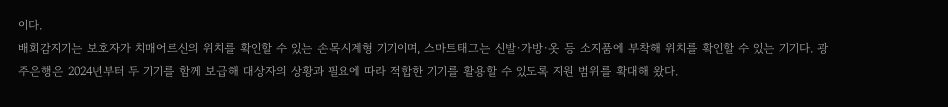이다.
배회감지기는 보호자가 치매어르신의 위치를 확인할 수 있는 손목시계형 기기이며, 스마트태그는 신발·가방·옷 등 소지품에 부착해 위치를 확인할 수 있는 기기다. 광주은행은 2024년부터 두 기기를 함께 보급해 대상자의 상황과 필요에 따라 적합한 기기를 활용할 수 있도록 지원 범위를 확대해 왔다.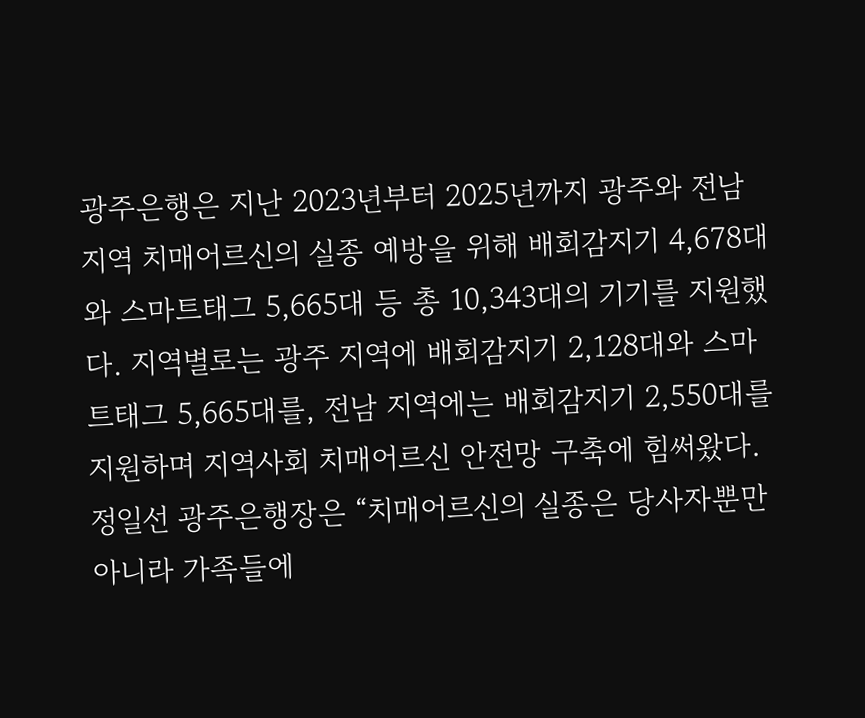광주은행은 지난 2023년부터 2025년까지 광주와 전남 지역 치매어르신의 실종 예방을 위해 배회감지기 4,678대와 스마트태그 5,665대 등 총 10,343대의 기기를 지원했다. 지역별로는 광주 지역에 배회감지기 2,128대와 스마트태그 5,665대를, 전남 지역에는 배회감지기 2,550대를 지원하며 지역사회 치매어르신 안전망 구축에 힘써왔다.
정일선 광주은행장은 “치매어르신의 실종은 당사자뿐만 아니라 가족들에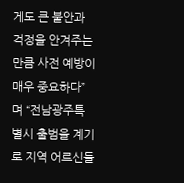게도 큰 불안과 걱정을 안겨주는 만큼 사전 예방이 매우 중요하다”며 “전남광주특별시 출범을 계기로 지역 어르신들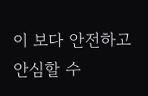이 보다 안전하고 안심할 수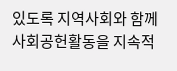있도록 지역사회와 함께 사회공헌활동을 지속적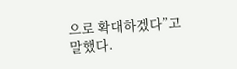으로 확대하겠다”고 말했다.